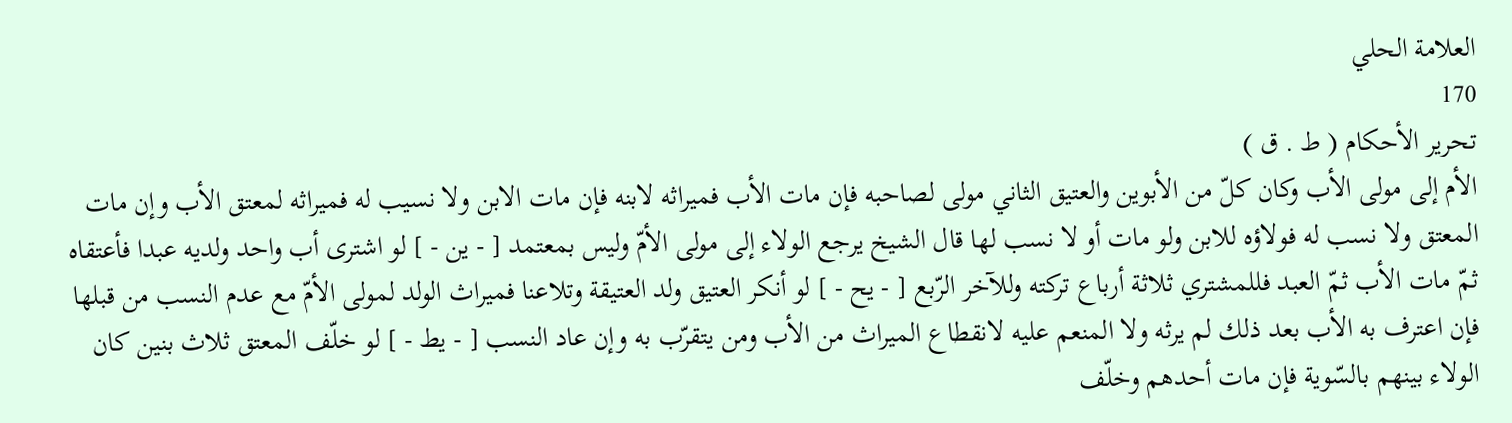العلامة الحلي
170
تحرير الأحكام ( ط . ق )
الأم إلى مولى الأب وكان كلّ من الأبوين والعتيق الثاني مولى لصاحبه فإن مات الأب فميراثه لابنه فإن مات الابن ولا نسيب له فميراثه لمعتق الأب وإن مات المعتق ولا نسب له فولاؤه للابن ولو مات أو لا نسب لها قال الشيخ يرجع الولاء إلى مولى الأمّ وليس بمعتمد [ - ين - ] لو اشترى أب واحد ولديه عبدا فأعتقاه ثمّ مات الأب ثمّ العبد فللمشتري ثلاثة أرباع تركته وللآخر الرّبع [ - يح - ] لو أنكر العتيق ولد العتيقة وتلاعنا فميراث الولد لمولى الأمّ مع عدم النسب من قبلها فإن اعترف به الأب بعد ذلك لم يرثه ولا المنعم عليه لانقطاع الميراث من الأب ومن يتقرّب به وإن عاد النسب [ - يط - ] لو خلّف المعتق ثلاث بنين كان الولاء بينهم بالسّوية فإن مات أحدهم وخلّف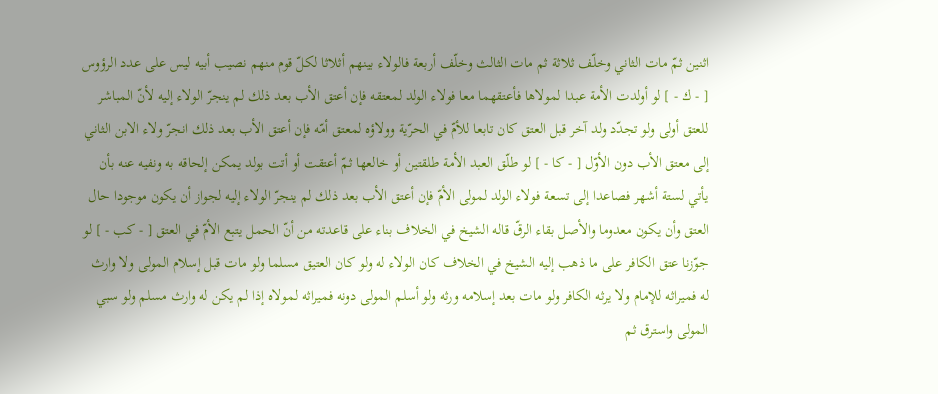اثنين ثمّ مات الثاني وخلّف ثلاثة ثم مات الثالث وخلّف أربعة فالولاء بينهم أثلاثا لكلّ قوم منهم نصيب أبيه ليس على عدد الرؤوس [ - ك - ] لو أولدت الأمة عبدا لمولاها فأعتقهما معا فولاء الولد لمعتقه فإن أعتق الأب بعد ذلك لم ينجرّ الولاء إليه لأنّ المباشر للعتق أولى ولو تجدّد ولد آخر قبل العتق كان تابعا للأمّ في الحرّية وولاؤه لمعتق أمّه فإن أعتق الأب بعد ذلك انجرّ ولاء الابن الثاني إلى معتق الأب دون الأوّل [ - كا - ] لو طلّق العبد الأمة طلقتين أو خالعها ثمّ أعتقت أو أتت بولد يمكن إلحاقه به ونفيه عنه بأن يأتي لستة أشهر فصاعدا إلى تسعة فولاء الولد لمولى الأمّ فإن أعتق الأب بعد ذلك لم ينجرّ الولاء إليه لجواز أن يكون موجودا حال العتق وأن يكون معدوما والأصل بقاء الرقّ قاله الشيخ في الخلاف بناء على قاعدته من أنّ الحمل يتبع الأمّ في العتق [ - كب - ] لو جوّزنا عتق الكافر على ما ذهب إليه الشيخ في الخلاف كان الولاء له ولو كان العتيق مسلما ولو مات قبل إسلام المولى ولا وارث له فميراثه للإمام ولا يرثه الكافر ولو مات بعد إسلامه ورثه ولو أسلم المولى دونه فميراثه لمولاه إذا لم يكن له وارث مسلم ولو سبي المولى واسترق ثم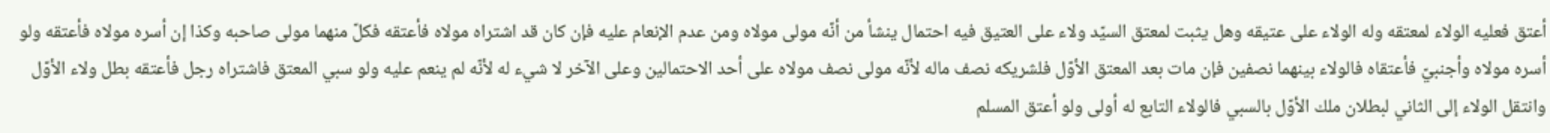أعتق فعليه الولاء لمعتقه وله الولاء على عتيقه وهل يثبت لمعتق السيّد ولاء على العتيق فيه احتمال ينشأ من أنّه مولى مولاه ومن عدم الإنعام عليه فإن كان قد اشتراه مولاه فأعتقه فكلّ منهما مولى صاحبه وكذا إن أسره مولاه فأعتقه ولو أسره مولاه وأجنبيّ فأعتقاه فالولاء بينهما نصفين فإن مات بعد المعتق الأوّل فلشريكه نصف ماله لأنّه مولى نصف مولاه على أحد الاحتمالين وعلى الآخر لا شيء له لأنّه لم ينعم عليه ولو سبي المعتق فاشتراه رجل فأعتقه بطل ولاء الأوّل وانتقل الولاء إلى الثاني لبطلان ملك الأوّل بالسبي فالولاء التابع له أولى ولو أعتق المسلم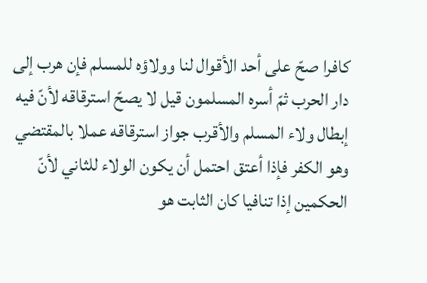كافرا صحّ على أحد الأقوال لنا وولاؤه للمسلم فإن هرب إلى دار الحرب ثمّ أسره المسلمون قيل لا يصحّ استرقاقه لأنّ فيه إبطال ولاء المسلم والأقرب جواز استرقاقه عملا بالمقتضي وهو الكفر فإذا أعتق احتمل أن يكون الولاء للثاني لأنّ الحكمين إذا تنافيا كان الثابت هو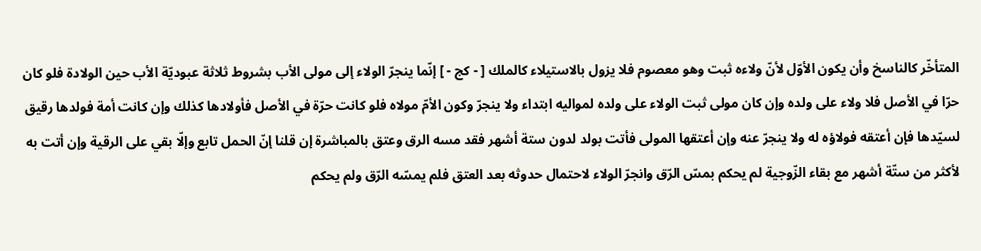المتأخّر كالناسخ وأن يكون الأوّل لأنّ ولاءه ثبت وهو معصوم فلا يزول بالاستيلاء كالملك [ - كج - ] إنّما ينجرّ الولاء إلى مولى الأب بشروط ثلاثة عبوديّة الأب حين الولادة فلو كان حرّا في الأصل فلا ولاء على ولده وإن كان مولى ثبت الولاء على ولده لمواليه ابتداء ولا ينجرّ وكون الأمّ مولاه فلو كانت حرّة في الأصل فأولادها كذلك وإن كانت أمة فولدها رقيق لسيّدها فإن أعتقه فولاؤه له ولا ينجرّ عنه وإن أعتقها المولى فأتت بولد لدون ستة أشهر فقد مسه الرق وعتق بالمباشرة إن قلنا إنّ الحمل تابع وإلّا بقي على الرقية وإن أتت به لأكثر من ستّة أشهر مع بقاء الزّوجية لم يحكم بمسّ الرّق وانجرّ الولاء لاحتمال حدوثه بعد العتق فلم يمسّه الرّق ولم يحكم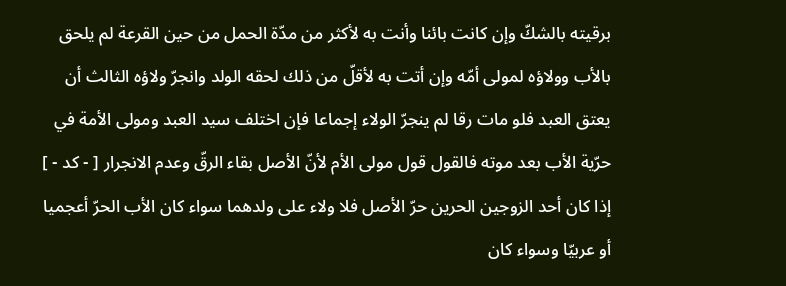برقيته بالشكّ وإن كانت بائنا وأنت به لأكثر من مدّة الحمل من حين القرعة لم يلحق بالأب وولاؤه لمولى أمّه وإن أتت به لأقلّ من ذلك لحقه الولد وانجرّ ولاؤه الثالث أن يعتق العبد فلو مات رقا لم ينجرّ الولاء إجماعا فإن اختلف سيد العبد ومولى الأمة في حرّية الأب بعد موته فالقول قول مولى الأم لأنّ الأصل بقاء الرقّ وعدم الانجرار [ - كد - ] إذا كان أحد الزوجين الحرين حرّ الأصل فلا ولاء على ولدهما سواء كان الأب الحرّ أعجميا أو عربيّا وسواء كان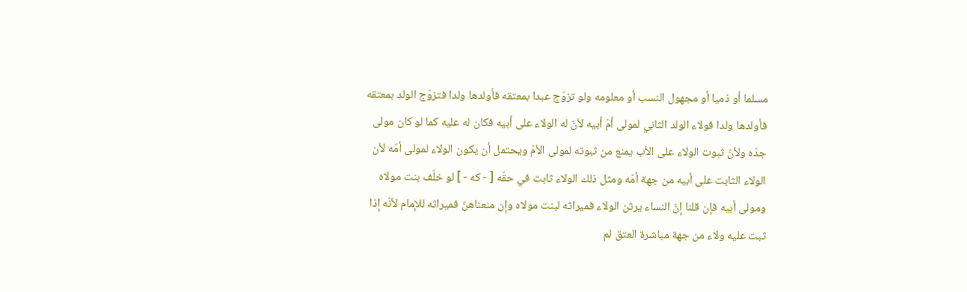مسلما أو ذميا أو مجهول النسب أو معلومه ولو تزوّج عبدا بمعتقه فأولدها ولدا فتزوّج الولد بمعتقه فأولدها ولدا فولاء الولد الثاني لمولى أمّ أبيه لأنّ له الولاء على أبيه فكان له عليه كما لو كان مولى جدّه ولأنّ ثبوت الولاء على الأب يمنع من ثبوته لمولى الأمّ ويحتمل أن يكون الولاء لمولى أمّه لأن الولاء الثابت على أبيه من جهة أمّه ومثل ذلك الولاء ثابت في حقّه [ - كه - ] لو خلّف بنت مولاه ومولى أبيه فإن قلنا إنّ النساء يرثن الولاء فميراثه لبنت مولاه وإن منعناهنّ فميراثه للإمام لأنّه إذا ثبت عليه ولاء من جهة مباشرة العتق لم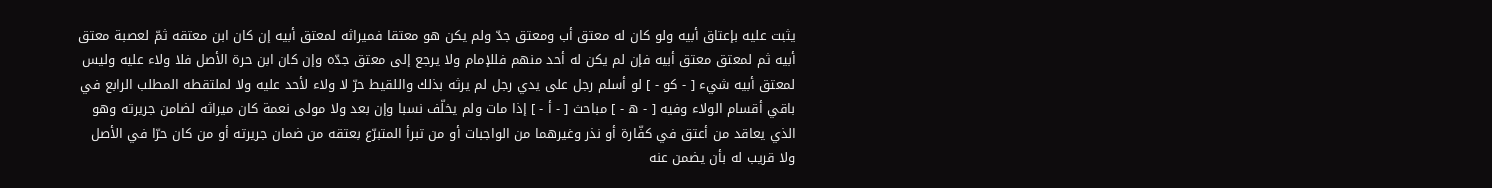يثبت عليه بإعتاق أبيه ولو كان له معتق أب ومعتق جدّ ولم يكن هو معتقا فميراثه لمعتق أبيه إن كان ابن معتقه ثمّ لعصبة معتق أبيه ثم لمعتق معتق أبيه فإن لم يكن له أحد منهم فللإمام ولا يرجع إلى معتق جدّه وإن كان ابن حرة الأصل فلا ولاء عليه وليس لمعتق أبيه شيء [ - كو - ] لو أسلم رجل على يدي رجل لم يرثه بذلك واللقيط حرّ لا ولاء لأحد عليه ولا لملتقطه المطلب الرابع في باقي أقسام الولاء وفيه [ - ه - ] مباحث [ - أ - ] إذا مات ولم يخلّف نسبا وإن بعد ولا مولى نعمة كان ميراثه لضامن جريرته وهو الذي يعاقد من أعتق في كفّارة أو نذر وغيرهما من الواجبات أو من تبرأ المتبرّع بعتقه من ضمان جريرته أو من كان حرّا في الأصل ولا قريب له بأن يضمن عنه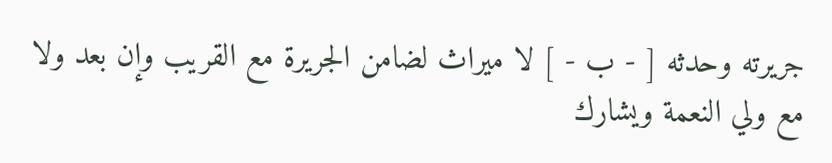جريرته وحدثه [ - ب - ] لا ميراث لضامن الجريرة مع القريب وإن بعد ولا مع ولي النعمة ويشارك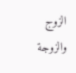الزوج والزوجة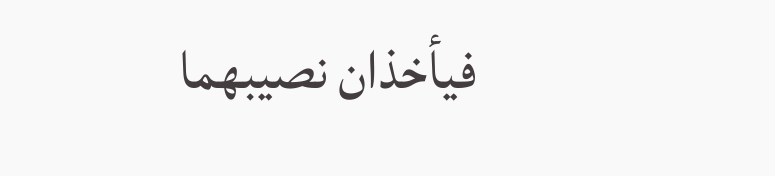فيأخذان نصيبهما